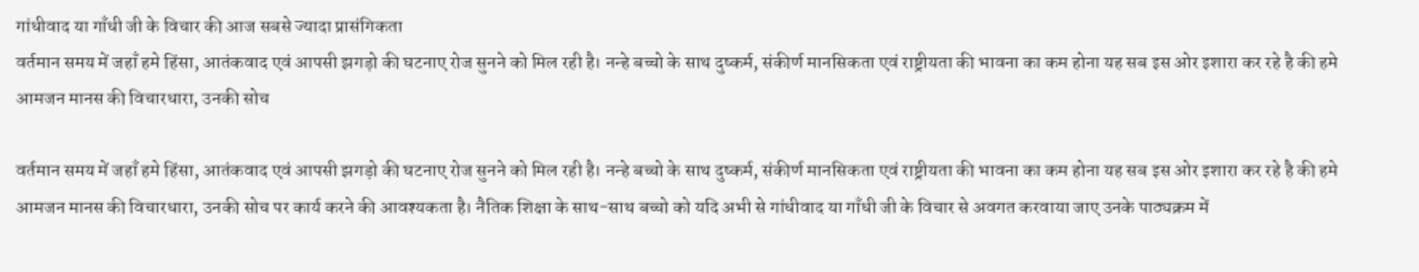गांधीवाद या गाँधी जी के विचार की आज सबसे ज्यादा प्रासंगिकता
वर्तमान समय में जहाँ हमे हिंसा, आतंकवाद एवं आपसी झगड़ो की घटनाए रोज सुनने को मिल रही है। नन्हे बच्चो के साथ दुष्कर्म, संकीर्ण मानसिकता एवं राष्ट्रीयता की भावना का कम होना यह सब इस ओर इशारा कर रहे है की हमे आमजन मानस की विचारधारा, उनकी सोच

वर्तमान समय में जहाँ हमे हिंसा, आतंकवाद एवं आपसी झगड़ो की घटनाए रोज सुनने को मिल रही है। नन्हे बच्चो के साथ दुष्कर्म, संकीर्ण मानसिकता एवं राष्ट्रीयता की भावना का कम होना यह सब इस ओर इशारा कर रहे है की हमे आमजन मानस की विचारधारा, उनकी सोच पर कार्य करने की आवश्यकता है। नैतिक शिक्षा के साथ-साथ बच्चो को यदि अभी से गांधीवाद या गाँधी जी के विचार से अवगत करवाया जाए उनके पाठ्यक्रम में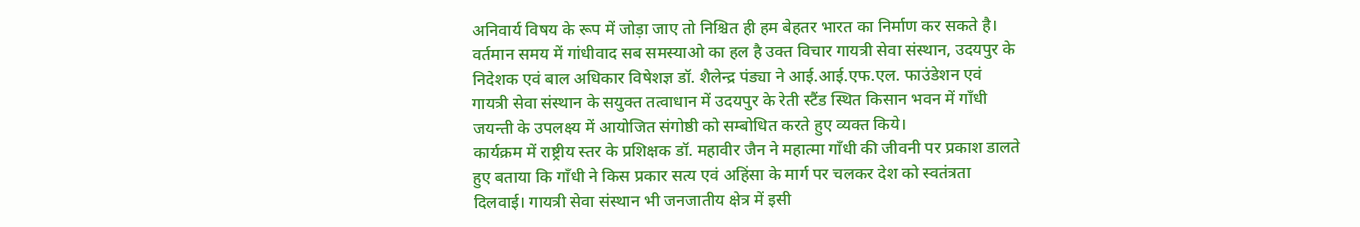अनिवार्य विषय के रूप में जोड़ा जाए तो निश्चित ही हम बेहतर भारत का निर्माण कर सकते है।
वर्तमान समय में गांधीवाद सब समस्याओ का हल है उक्त विचार गायत्री सेवा संस्थान, उदयपुर के निदेशक एवं बाल अधिकार विषेशज्ञ डॉ. शैलेन्द्र पंड्या ने आई.आई.एफ.एल. फाउंडेशन एवं गायत्री सेवा संस्थान के सयुक्त तत्वाधान में उदयपुर के रेती स्टैंड स्थित किसान भवन में गाँधी जयन्ती के उपलक्ष्य में आयोजित संगोष्ठी को सम्बोधित करते हुए व्यक्त किये।
कार्यक्रम में राष्ट्रीय स्तर के प्रशिक्षक डॉ. महावीर जैन ने महात्मा गाँधी की जीवनी पर प्रकाश डालते हुए बताया कि गाँधी ने किस प्रकार सत्य एवं अहिंसा के मार्ग पर चलकर देश को स्वतंत्रता दिलवाई। गायत्री सेवा संस्थान भी जनजातीय क्षेत्र में इसी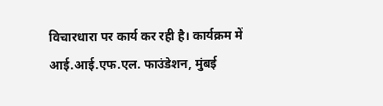विचारधारा पर कार्य कर रही है। कार्यक्रम में आई.आई.एफ.एल. फाउंडेशन, मुंबई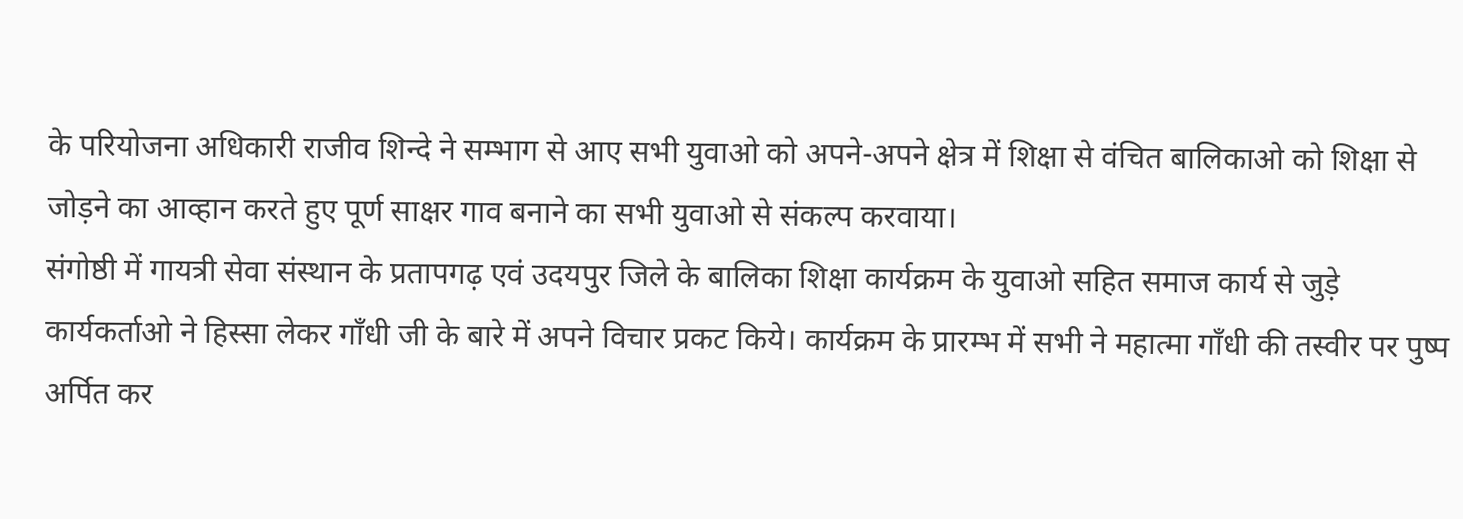के परियोजना अधिकारी राजीव शिन्दे ने सम्भाग से आए सभी युवाओ को अपने-अपने क्षेत्र में शिक्षा से वंचित बालिकाओ को शिक्षा से जोड़ने का आव्हान करते हुए पूर्ण साक्षर गाव बनाने का सभी युवाओ से संकल्प करवाया।
संगोष्ठी में गायत्री सेवा संस्थान के प्रतापगढ़ एवं उदयपुर जिले के बालिका शिक्षा कार्यक्रम के युवाओ सहित समाज कार्य से जुड़े कार्यकर्ताओ ने हिस्सा लेकर गाँधी जी के बारे में अपने विचार प्रकट किये। कार्यक्रम के प्रारम्भ में सभी ने महात्मा गाँधी की तस्वीर पर पुष्प अर्पित कर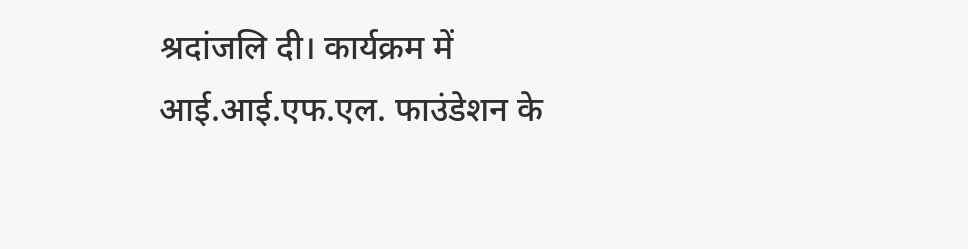श्रदांजलि दी। कार्यक्रम में आई.आई.एफ.एल. फाउंडेशन के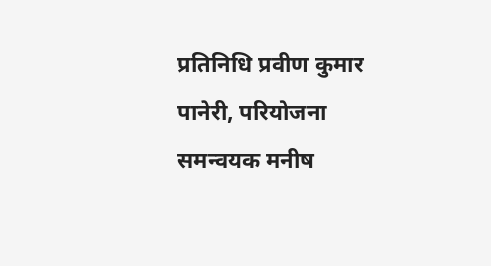प्रतिनिधि प्रवीण कुमार पानेरी, परियोजना समन्वयक मनीष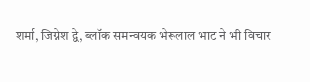शर्मा, जिग्नेश द्वे, ब्लॉक समन्वयक भेरूलाल भाट ने भी विचार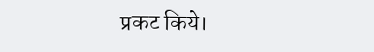प्रकट किये।